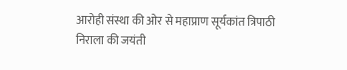आरोही संस्था की ओर से महाप्राण सूर्यकांत त्रिपाठी निराला की जयंती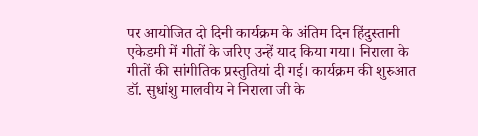पर आयोजित दो दिनी कार्यक्रम के अंतिम दिन हिंदुस्तानी एकेडमी में गीतों के जरिए उन्हें याद किया गया। निराला के गीतों की सांगीतिक प्रस्तुतियां दी गई। कार्यक्रम की शुरुआत डॉ. सुधांशु मालवीय ने निराला जी के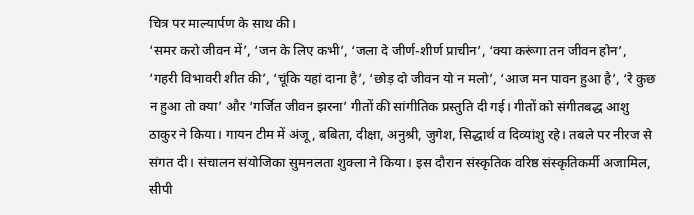चित्र पर माल्यार्पण के साथ की।
‘समर करो जीवन में’, ‘जन के लिए कभी’, ‘जला दे जीर्ण-शीर्ण प्राचीन’, ‘क्या करूंगा तन जीवन होन’, ‘गहरी विभावरी शीत की’, ‘चूंकि यहां दाना है’, ‘छोड़ दो जीवन यो न मलो’, ‘आज मन पावन हुआ है’, ‘रे कुछ न हुआ तो क्या’ और ‘गर्जित जीवन झरना’ गीतों की सांगीतिक प्रस्तुति दी गई। गीतों को संगीतबद्ध आशु ठाकुर ने किया। गायन टीम में अंजू, बबिता, दीक्षा, अनुश्री, जुगेश, सिद्धार्थ व दिव्यांशु रहे। तबले पर नीरज से संगत दी। संचालन संयोजिका सुमनलता शुक्ला ने किया। इस दौरान संस्कृतिक वरिष्ठ संस्कृतिकर्मी अजामिल, सीपी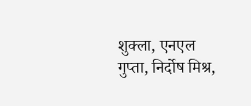शुक्ला, एनएल गुप्ता, निर्दोष मिश्र,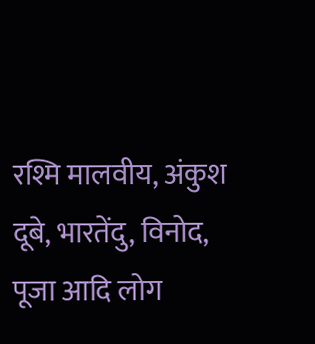रश्मि मालवीय, अंकुश दूबे, भारतेंदु, विनोद, पूजा आदि लोग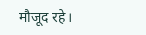मौजूद रहे।